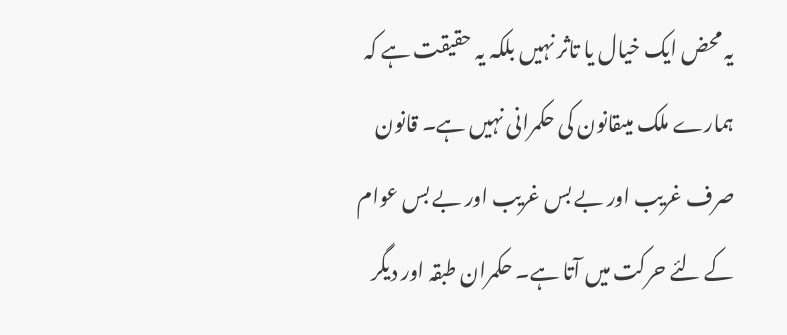یہ محض ایک خیال یا تاثر نہیں بلکہ یہ حقیقت ہے کہ ہمارے ملک میںقانون کی حکمرانی نہیں ہے۔ قانون صرف غریب اور بے بس غریب اور بے بس عوام کے لئے حرکت میں آتا ہے۔ حکمران طبقہ اور دیگر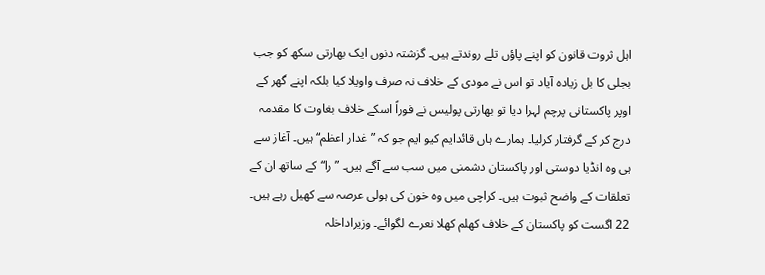اہل ثروت قانون کو اپنے پاؤں تلے روندتے ہیں۔ گزشتہ دنوں ایک بھارتی سکھ کو جب بجلی کا بل زیادہ آیاد تو اس نے مودی کے خلاف نہ صرف واویلا کیا بلکہ اپنے گھر کے اوپر پاکستانی پرچم لہرا دیا تو بھارتی پولیس نے فوراً اسکے خلاف بغاوت کا مقدمہ درج کر کے گرفتار کرلیا۔ ہمارے ہاں قائدایم کیو ایم جو کہ ”غدار اعظم“ ہیں۔ آغاز سے ہی وہ انڈیا دوستی اور پاکستان دشمنی میں سب سے آگے ہیں۔ ”را“ کے ساتھ ان کے تعلقات کے واضح ثبوت ہیں۔ کراچی میں وہ خون کی ہولی عرصہ سے کھیل رہے ہیں۔ 22 اگست کو پاکستان کے خلاف کھلم کھلا نعرے لگوائے۔ وزیراداخلہ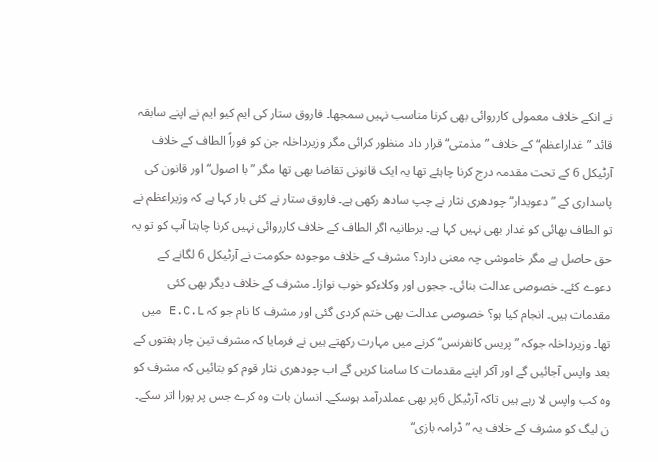نے انکے خلاف معمولی کارروائی بھی کرنا مناسب نہیں سمجھا۔ فاروق ستار کی ایم کیو ایم نے اپنے سابقہ قائد ”غداراعظم“ کے خلاف ”مذمتی“ قرار داد منظور کرائی مگر وزیرداخلہ جن کو فوراً الطاف کے خلاف آرٹیکل 6 کے تحت مقدمہ درج کرنا چاہئے تھا یہ ایک قانونی تقاضا بھی تھا مگر ”با اصول“ اور قانون کی پاسداری کے ”دعویدار“ چودھری نثار نے چپ سادھ رکھی ہے۔ فاروق ستار نے کئی بار کہا ہے کہ وزیراعظم نے تو الطاف بھائی کو غدار بھی نہیں کہا ہے۔ برطانیہ اگر الطاف کے خلاف کارروائی نہیں کرنا چاہتا آپ کو تو یہ حق حاصل ہے مگر خاموشی چہ معنی دارد؟ مشرف کے خلاف موجودہ حکومت نے آرٹیکل 6 لگانے کے دعوے کئے۔ خصوصی عدالت بنائی۔ ججوں اور وکلاءکو خوب نوازا۔ مشرف کے خلاف دیگر بھی کئی مقدمات ہیں۔ انجام کیا ہو؟ خصوصی عدالت بھی ختم کردی گئی اور مشرف کا نام جو کہ E.C.L میں تھا۔ وزیرداخلہ جوکہ ”پریس کانفرنس“ کرنے میں مہارت رکھتے ہیں نے فرمایا کہ مشرف تین چار ہفتوں کے بعد واپس آجائیں گے اور آکر اپنے مقدمات کا سامنا کریں گے اب چودھری نثار قوم کو بتائیں کہ مشرف کو وہ کب واپس لا رہے ہیں تاکہ آرٹیکل 6پر بھی عملدرآمد ہوسکے۔ انسان بات وہ کرے جس پر پورا اتر سکے۔ ن لیگ کو مشرف کے خلاف یہ ”ڈرامہ بازی“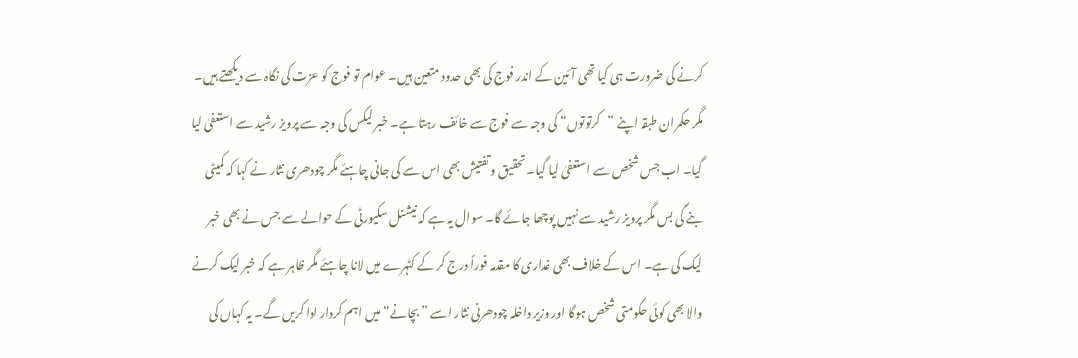کرنے کی ضرورت ہی کیا تھی آئین کے اندر فوج کی بھی حدود متعین ہیں۔ عوام تو فوج کو عزت کی نگاہ سے دیکھتے ہیں۔ مگر حکمران طبقہ اپنے ”کرتوتوں“ کی وجہ سے فوج سے خائف رہتا ہے۔ خبر لیکس کی وجہ سے پرویز رشید سے استعفیٰ لیا گیا۔ اب جس شخص سے استعفیٰ لیا گیا۔ تحقیق و تفتیش بھی اس سے کی جانی چاہئے مگر چودھری نثار نے کہا کہ کمیٹی بنے گی بس مگر پرویز رشید سے نہیں پوچھا جائے گا۔ سوال یہ ہے کہ نیشنل سکیورٹی کے حوالے سے جس نے بھی خبر لیک کی ہے۔ اس کے خلاف بھی غداری کا مقدمہ فوراً درج کر کے کٹہرے میں لانا چاہئے مگر ظاہر ہے کہ خبر لیک کرنے والا بھی کوئی حکومتی شخص ہوگا اور وزیر داخلہ چودھرنی نثار اسے ”بچانے“ میں اہم کردار ادا کریں گے۔ یہ کہاں کی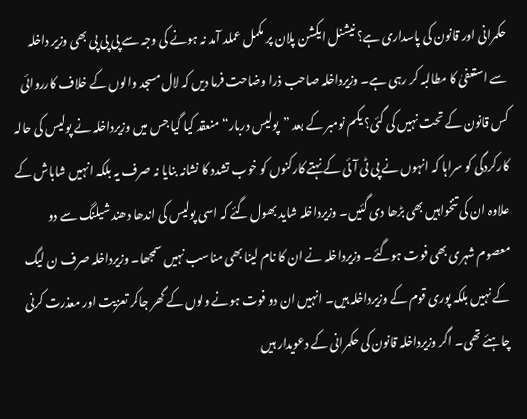حکمرانی اور قانون کی پاسداری ہے؟ نیشنل ایکشن پلان پر مکمل عملد آمد نہ ہونے کی وجہ سے پی پی پی بھی وزیر داخلہ سے استعفیٰ کا مطالبہ کر رہی ہے۔ وزیرداخلہ صاحب ذرا وضاحت فرما دیں کہ لال مسجد والوں کے خلاف کارروائی کس قانون کے تحت نہیں کی گئی؟ یکم نومبر کے بعد ”پولیس دربار“ منعقد کیا گیا جس میں وزیرداخلہ نے پولیس کی حالہ کارکردگی کو سراہا کہ انہوں نے پی ٹی آئی کے نہتے کارکنوں کو خوب تشدد کا نشانہ بنایا نہ صرف یہ بلکہ انہیں شاباش کے علاوہ ان کی تنخواہیں بھی بڑھا دی گئیں۔ وزیرداخلہ شاید بھول گئے کہ اسی پولیس کی اندھا دھند شیلنگ سے دو معصوم شہری بھی فوت ہوگئے۔ وزیرداخلہ نے ان کا نام لینا بھی مناسب نہیں سمجھا۔ وزیرداخلہ صرف ن لیگ کے نہیں بلکہ پوری قوم کے وزیرداخلہ ہیں۔ انہیں ان دو فوت ہونے ولوں کے گھر جاکر تعزیت اور معذرت کرنی چاہئے تھی۔ اگر وزیرداخلہ قانون کی حکمرانی کے دعویدار ہیں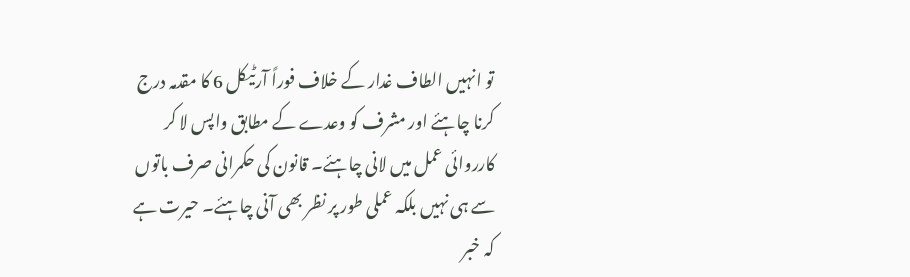تو انہیں الطاف غدار کے خلاف فوراً آرٹیکل 6 کا مقدمہ درج کرنا چاہئے اور مشرف کو وعدے کے مطابق واپس لا کر کارروائی عمل میں لانی چاہئے۔ قانون کی حکمرانی صرف باتوں سے ہی نہیں بلکہ عملی طور پر نظر بھی آنی چاہئے۔ حیرت ہے کہ خبر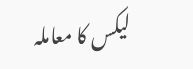لیکس کا معاملہ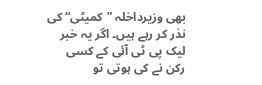بھی وزیرداخلہ ”کمیٹی“ کی نذر کر رہے ہیں۔ اگر یہ خبر لیک پی ٹی آئی کے کسی رکن نے کی ہوتی تو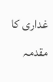غداری کا مقدمہ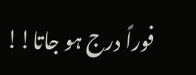فوراً درج ہو جاتا!!